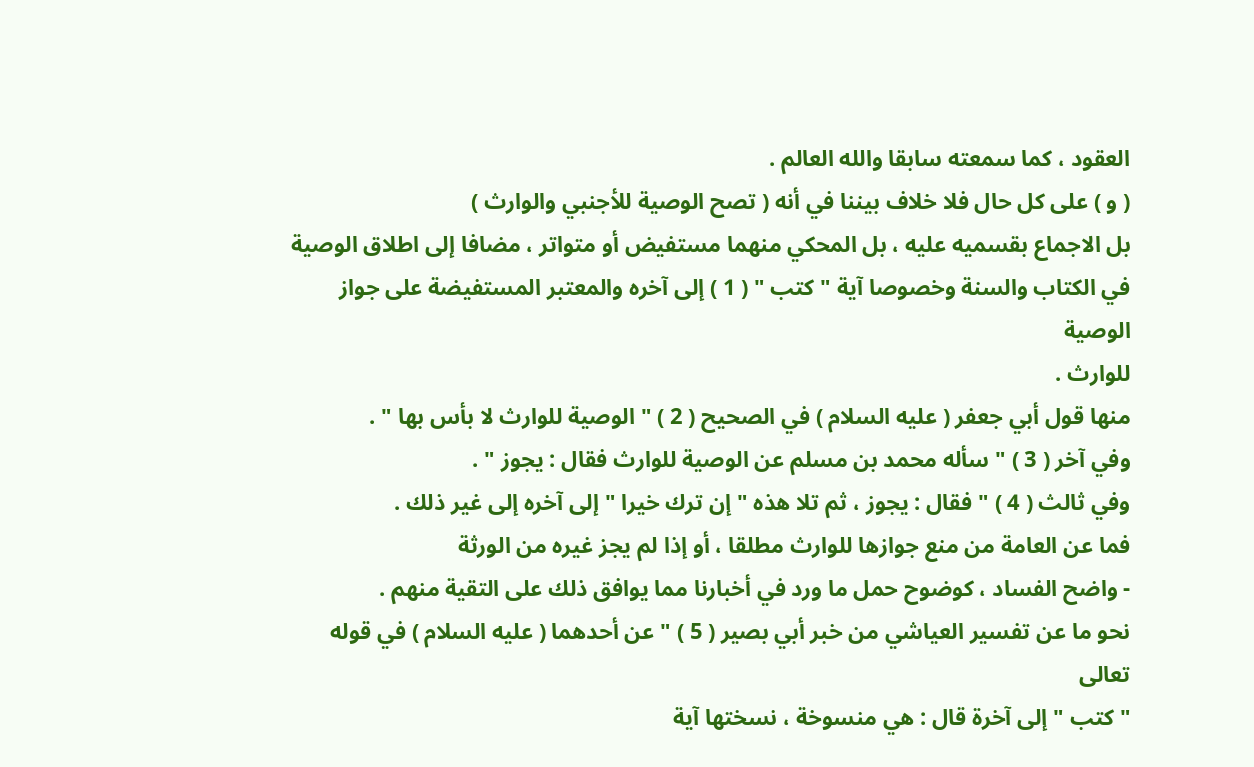العقود ، كما سمعته سابقا والله العالم .
( و ) على كل حال فلا خلاف بيننا في أنه ( تصح الوصية للأجنبي والوارث )
بل الاجماع بقسميه عليه ، بل المحكي منهما مستفيض أو متواتر ، مضافا إلى اطلاق الوصية
في الكتاب والسنة وخصوصا آية " كتب " ( 1 ) إلى آخره والمعتبر المستفيضة على جواز الوصية
للوارث .
منها قول أبي جعفر ( عليه السلام ) في الصحيح ( 2 ) " الوصية للوارث لا بأس بها " .
وفي آخر ( 3 ) " سأله محمد بن مسلم عن الوصية للوارث فقال : يجوز " .
وفي ثالث ( 4 ) " فقال : يجوز ، ثم تلا هذه " إن ترك خيرا " إلى آخره إلى غير ذلك .
فما عن العامة من منع جوازها للوارث مطلقا ، أو إذا لم يجز غيره من الورثة
- واضح الفساد ، كوضوح حمل ما ورد في أخبارنا مما يوافق ذلك على التقية منهم .
نحو ما عن تفسير العياشي من خبر أبي بصير ( 5 ) " عن أحدهما ( عليه السلام ) في قوله تعالى
" كتب " إلى آخرة قال : هي منسوخة ، نسختها آية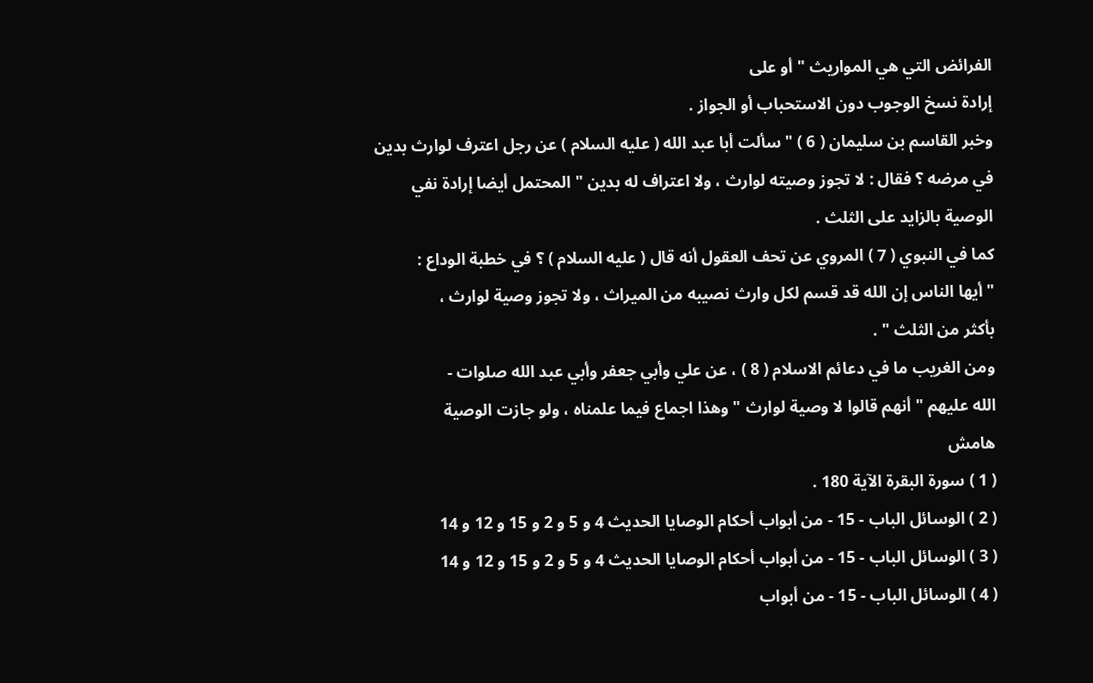الفرائض التي هي المواريث " أو على
إرادة نسخ الوجوب دون الاستحباب أو الجواز .
وخبر القاسم بن سليمان ( 6 ) " سألت أبا عبد الله ( عليه السلام ) عن رجل اعترف لوارث بدين
في مرضه ؟ فقال : لا تجوز وصيته لوارث ، ولا اعتراف له بدين " المحتمل أيضا إرادة نفي
الوصية بالزايد على الثلث .
كما في النبوي ( 7 ) المروي عن تحف العقول أنه قال ( عليه السلام ) ؟ في خطبة الوداع :
" أيها الناس إن الله قد قسم لكل وارث نصيبه من الميراث ، ولا تجوز وصية لوارث ،
بأكثر من الثلث " .
ومن الغريب ما في دعائم الاسلام ( 8 ) ، عن علي وأبي جعفر وأبي عبد الله صلوات -
الله عليهم " أنهم قالوا لا وصية لوارث " وهذا اجماع فيما علمناه ، ولو جازت الوصية
هامش
( 1 ) سورة البقرة الآية 180 .
( 2 ) الوسائل الباب - 15 - من أبواب أحكام الوصايا الحديث 4 و 5 و 2 و 15 و 12 و 14
( 3 ) الوسائل الباب - 15 - من أبواب أحكام الوصايا الحديث 4 و 5 و 2 و 15 و 12 و 14
( 4 ) الوسائل الباب - 15 - من أبواب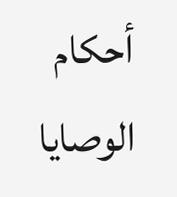أحكام الوصايا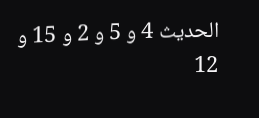الحديث 4 و 5 و 2 و 15 و 12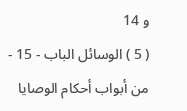و 14
( 5 ) الوسائل الباب - 15 - من أبواب أحكام الوصايا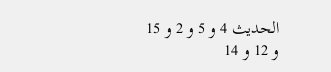الحديث 4 و 5 و 2 و 15 و 12 و 14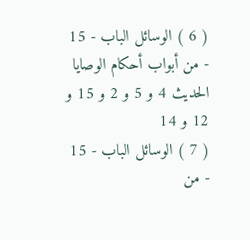( 6 ) الوسائل الباب - 15 - من أبواب أحكام الوصايا الحديث 4 و 5 و 2 و 15 و 12 و 14
( 7 ) الوسائل الباب - 15 - من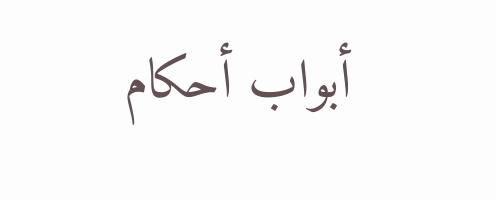أبواب أحكام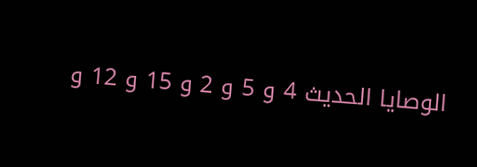الوصايا الحديث 4 و 5 و 2 و 15 و 12 و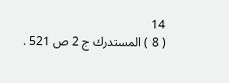14
( 8 ) المستدرك ج 2 ص 521 .